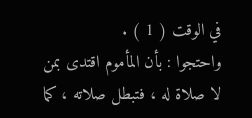في الوقت ( 1 ) .
واحتجوا : بأن المأموم اقتدى بمن لا صلاة له ، فتبطل صلاته ، كما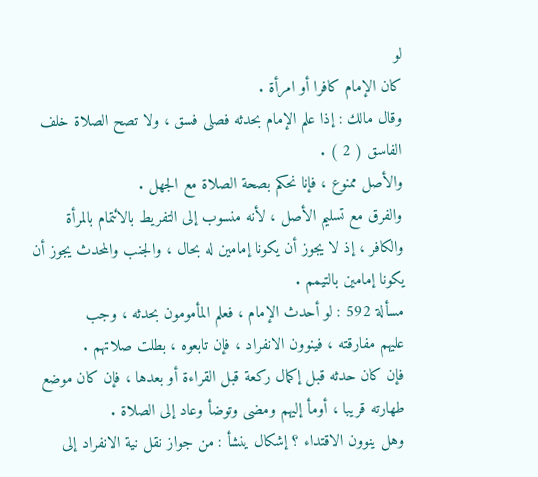لو
كان الإمام كافرا أو امرأة .
وقال مالك : إذا علم الإمام بحدثه فصلى فسق ، ولا تصح الصلاة خلف
الفاسق ( 2 ) .
والأصل ممنوع ، فإنا نحكم بصحة الصلاة مع الجهل .
والفرق مع تسليم الأصل ، لأنه منسوب إلى التفريط بالائتمام بالمرأة
والكافر ، إذ لا يجوز أن يكونا إمامين له بحال ، والجنب والمحدث يجوز أن
يكونا إمامين بالتيمم .
مسألة 592 : لو أحدث الإمام ، فعلم المأمومون بحدثه ، وجب
عليهم مفارقته ، فينوون الانفراد ، فإن تابعوه ، بطلت صلاتهم .
فإن كان حدثه قبل إكمال ركعة قبل القراءة أو بعدها ، فإن كان موضع
طهارته قريبا ، أومأ إليهم ومضى وتوضأ وعاد إلى الصلاة .
وهل ينوون الاقتداء ؟ إشكال ينشأ : من جواز نقل نية الانفراد إلى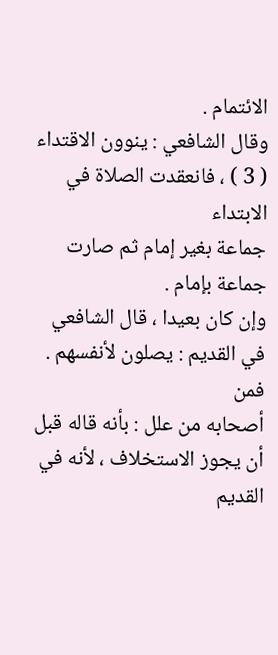الائتمام .
وقال الشافعي : ينوون الاقتداء ( 3 ) ، فانعقدت الصلاة في الابتداء
جماعة بغير إمام ثم صارت جماعة بإمام .
وإن كان بعيدا ، قال الشافعي في القديم : يصلون لأنفسهم . فمن
أصحابه من علل : بأنه قاله قبل أن يجوز الاستخلاف ، لأنه في القديم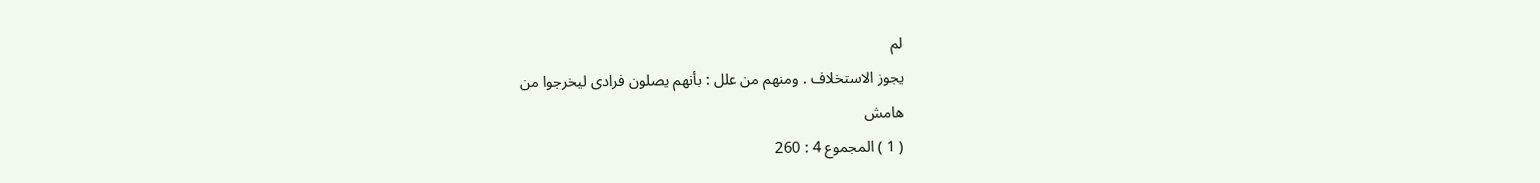لم
يجوز الاستخلاف . ومنهم من علل : بأنهم يصلون فرادى ليخرجوا من
هامش
( 1 ) المجموع 4 : 260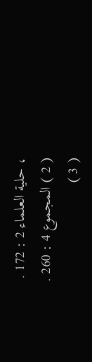، حلية العلماء 2 : 172 .
( 2 ) المجموع 4 : 260 .
( 3 )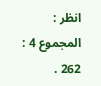انظر : المجموع 4 : 262 .